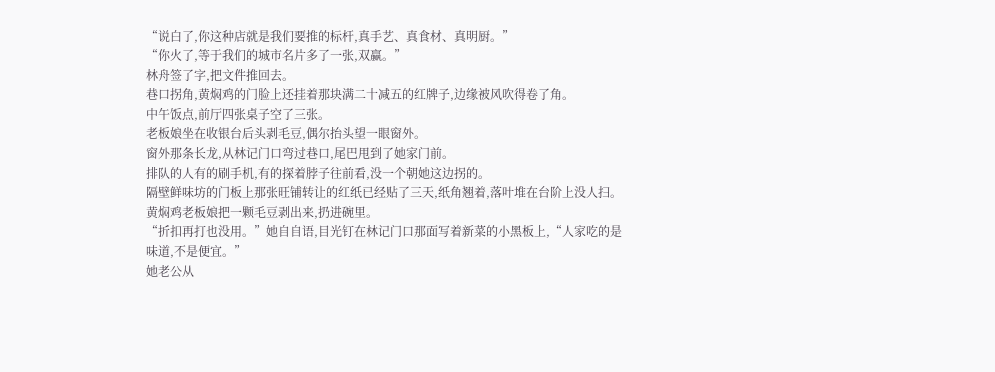“说白了,你这种店就是我们要推的标杆,真手艺、真食材、真明厨。”
“你火了,等于我们的城市名片多了一张,双赢。”
林舟签了字,把文件推回去。
巷口拐角,黄焖鸡的门脸上还挂着那块满二十减五的红牌子,边缘被风吹得卷了角。
中午饭点,前厅四张桌子空了三张。
老板娘坐在收银台后头剥毛豆,偶尔抬头望一眼窗外。
窗外那条长龙,从林记门口弯过巷口,尾巴甩到了她家门前。
排队的人有的刷手机,有的探着脖子往前看,没一个朝她这边拐的。
隔壁鲜味坊的门板上那张旺铺转让的红纸已经贴了三天,纸角翘着,落叶堆在台阶上没人扫。
黄焖鸡老板娘把一颗毛豆剥出来,扔进碗里。
“折扣再打也没用。”她自自语,目光钉在林记门口那面写着新菜的小黑板上,“人家吃的是味道,不是便宜。”
她老公从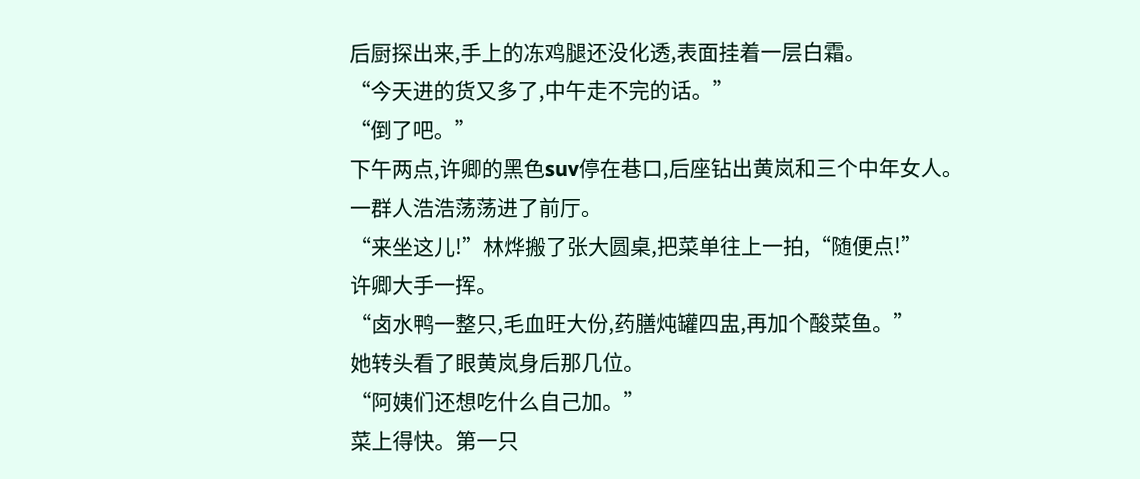后厨探出来,手上的冻鸡腿还没化透,表面挂着一层白霜。
“今天进的货又多了,中午走不完的话。”
“倒了吧。”
下午两点,许卿的黑色suv停在巷口,后座钻出黄岚和三个中年女人。
一群人浩浩荡荡进了前厅。
“来坐这儿!”林烨搬了张大圆桌,把菜单往上一拍,“随便点!”
许卿大手一挥。
“卤水鸭一整只,毛血旺大份,药膳炖罐四盅,再加个酸菜鱼。”
她转头看了眼黄岚身后那几位。
“阿姨们还想吃什么自己加。”
菜上得快。第一只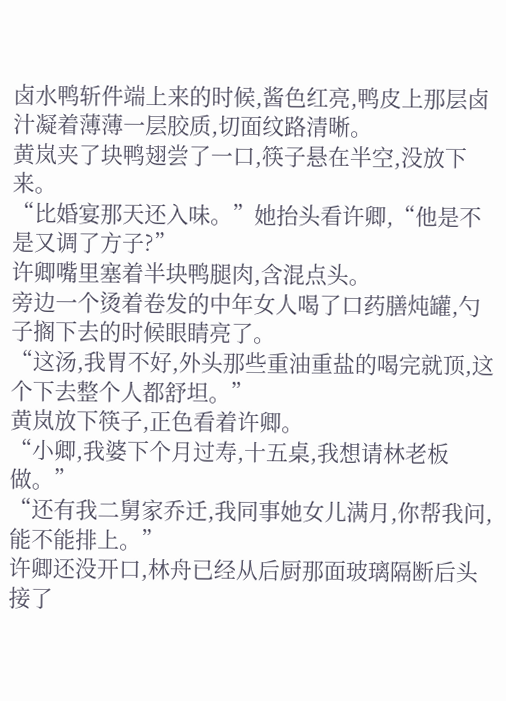卤水鸭斩件端上来的时候,酱色红亮,鸭皮上那层卤汁凝着薄薄一层胶质,切面纹路清晰。
黄岚夹了块鸭翅尝了一口,筷子悬在半空,没放下来。
“比婚宴那天还入味。”她抬头看许卿,“他是不是又调了方子?”
许卿嘴里塞着半块鸭腿肉,含混点头。
旁边一个烫着卷发的中年女人喝了口药膳炖罐,勺子搁下去的时候眼睛亮了。
“这汤,我胃不好,外头那些重油重盐的喝完就顶,这个下去整个人都舒坦。”
黄岚放下筷子,正色看着许卿。
“小卿,我婆下个月过寿,十五桌,我想请林老板做。”
“还有我二舅家乔迁,我同事她女儿满月,你帮我问,能不能排上。”
许卿还没开口,林舟已经从后厨那面玻璃隔断后头接了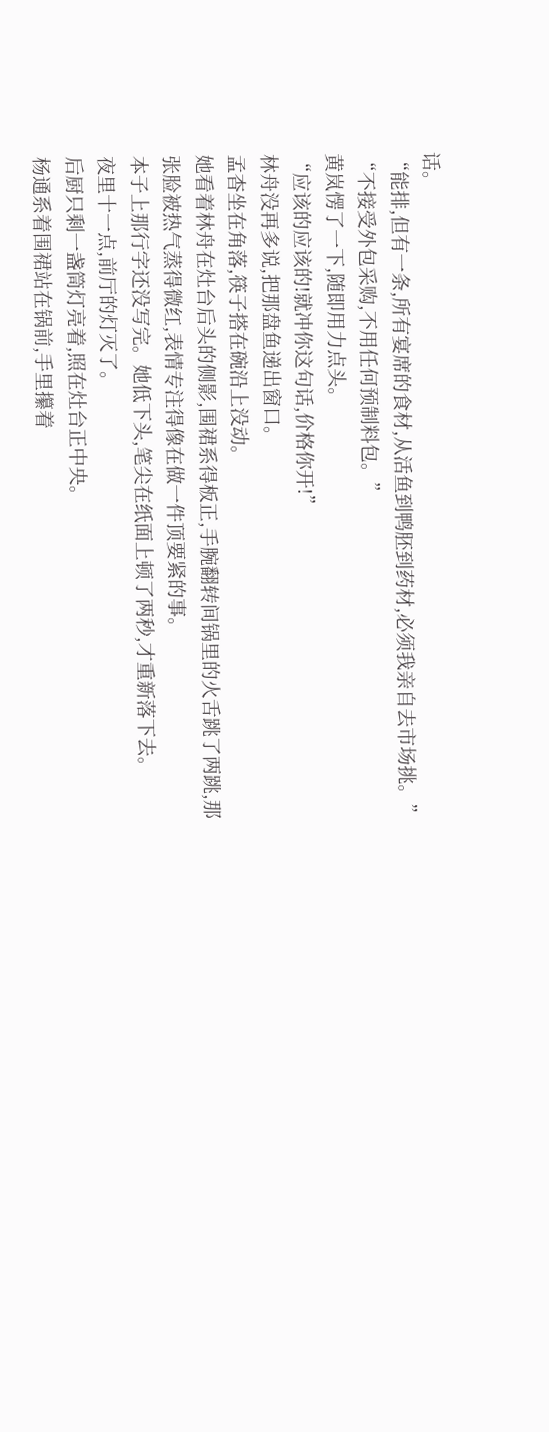话。
“能排,但有一条,所有宴席的食材,从活鱼到鸭胚到药材,必须我亲自去市场挑。”
“不接受外包采购,不用任何预制料包。”
黄岚愣了一下,随即用力点头。
“应该的应该的!就冲你这句话,价格你开!”
林舟没再多说,把那盘鱼递出窗口。
孟杳坐在角落,筷子搭在碗沿上没动。
她看着林舟在灶台后头的侧影,围裙系得板正,手腕翻转间锅里的火舌跳了两跳,那张脸被热气蒸得微红,表情专注得像在做一件顶要紧的事。
本子上那行字还没写完。她低下头,笔尖在纸面上顿了两秒,才重新落下去。
夜里十一点,前厅的灯灭了。
后厨只剩一盏筒灯亮着,照在灶台正中央。
杨通系着围裙站在锅前,手里攥着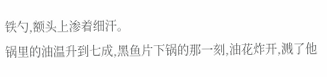铁勺,额头上渗着细汗。
锅里的油温升到七成,黑鱼片下锅的那一刻,油花炸开,溅了他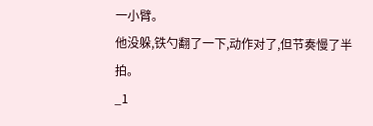一小臂。
他没躲,铁勺翻了一下,动作对了,但节奏慢了半拍。
_1